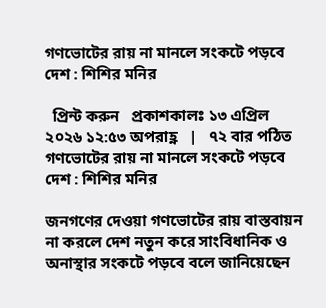গণভোটের রায় না মানলে সংকটে পড়বে দেশ : শিশির মনির

  প্রিন্ট করুন   প্রকাশকালঃ ১৩ এপ্রিল ২০২৬ ১২:৫৩ অপরাহ্ণ   |   ৭২ বার পঠিত
গণভোটের রায় না মানলে সংকটে পড়বে দেশ : শিশির মনির

জনগণের দেওয়া গণভোটের রায় বাস্তবায়ন না করলে দেশ নতুন করে সাংবিধানিক ও অনাস্থার সংকটে পড়বে বলে জানিয়েছেন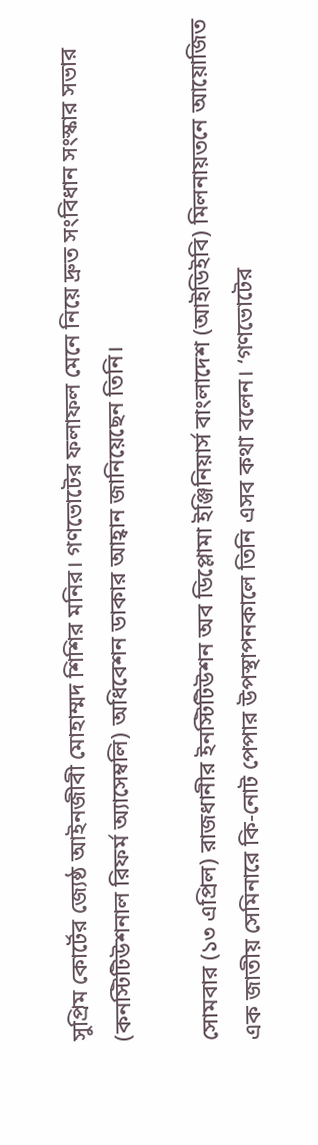সুপ্রিম কোর্টের জ্যেষ্ঠ আইনজীবী মোহাম্মদ শিশির মনির। গণভোটের ফলাফল মেনে নিয়ে দ্রুত সংবিধান সংস্কার সভার (কনস্টিটিউশনাল রিফর্ম অ্যাসেম্বলি) অধিবেশন ডাকার আহ্বান জানিয়েছেন তিনি।

সোমবার (১৩ এপ্রিল) রাজধানীর ইনস্টিটিউশন অব ডিপ্লোমা ইঞ্জিনিয়ার্স বাংলাদেশ (আইডিইবি) মিলনায়তনে আয়োজিত এক জাতীয় সেমিনারে কি-নোট পেপার উপস্থাপনকালে তিনি এসব কথা বলেন। ‘গণভোটের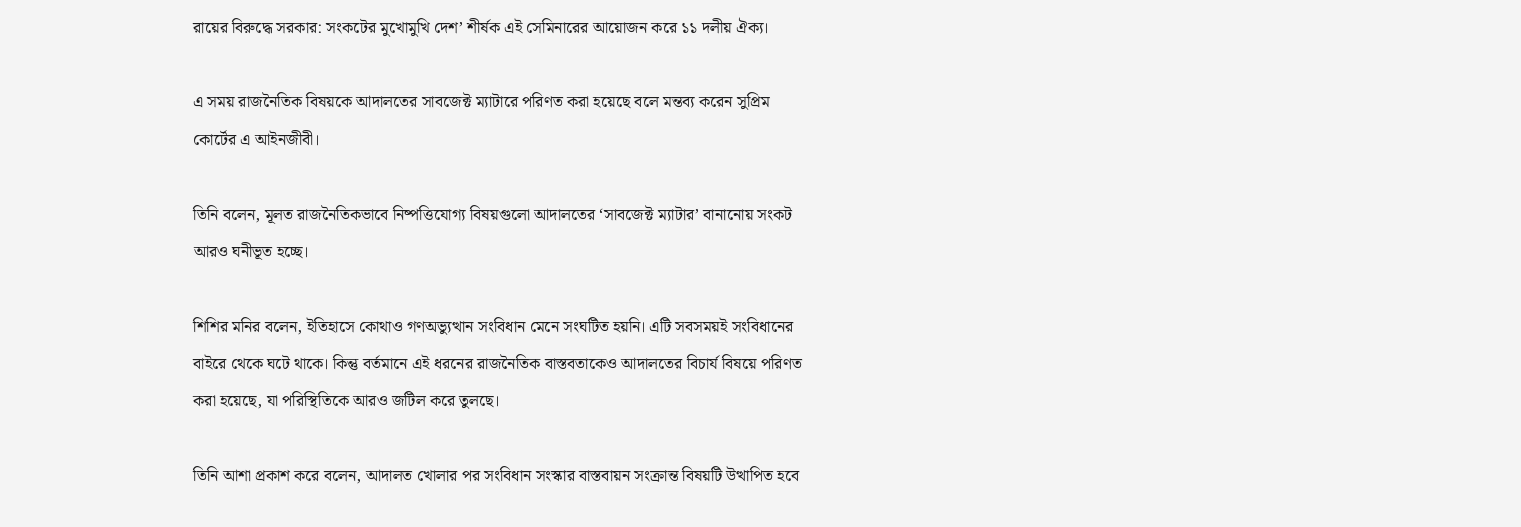রায়ের বিরুদ্ধে সরকার: সংকটের মুখোমুখি দেশ’ শীর্ষক এই সেমিনারের আয়োজন করে ১১ দলীয় ঐক্য।

এ সময় রাজনৈতিক বিষয়কে আদালতের সাবজেক্ট ম্যাটারে পরিণত করা হয়েছে বলে মন্তব্য করেন সুপ্রিম কোর্টের এ আইনজীবী।

তিনি বলেন, মূলত রাজনৈতিকভাবে নিষ্পত্তিযোগ্য বিষয়গুলো আদালতের ‘সাবজেক্ট ম্যাটার’ বানানোয় সংকট আরও ঘনীভূত হচ্ছে।

শিশির মনির বলেন, ইতিহাসে কোথাও গণঅভ্যুত্থান সংবিধান মেনে সংঘটিত হয়নি। এটি সবসময়ই সংবিধানের বাইরে থেকে ঘটে থাকে। কিন্তু বর্তমানে এই ধরনের রাজনৈতিক বাস্তবতাকেও আদালতের বিচার্য বিষয়ে পরিণত করা হয়েছে, যা পরিস্থিতিকে আরও জটিল করে তুলছে।

তিনি আশা প্রকাশ করে বলেন, আদালত খোলার পর সংবিধান সংস্কার বাস্তবায়ন সংক্রান্ত বিষয়টি উত্থাপিত হবে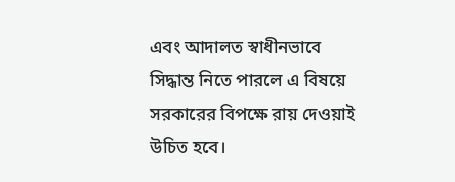এবং আদালত স্বাধীনভাবে সিদ্ধান্ত নিতে পারলে এ বিষয়ে সরকারের বিপক্ষে রায় দেওয়াই উচিত হবে।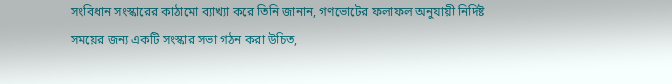সংবিধান সংস্কারের কাঠামো ব্যাখ্যা করে তিনি জানান, গণভোটের ফলাফল অনুযায়ী নির্দিষ্ট সময়ের জন্য একটি সংস্কার সভা গঠন করা উচিত,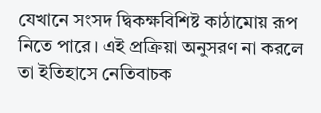যেখানে সংসদ দ্বিকক্ষবিশিষ্ট কাঠামোয় রূপ নিতে পারে। এই প্রক্রিয়া অনুসরণ না করলে তা ইতিহাসে নেতিবাচক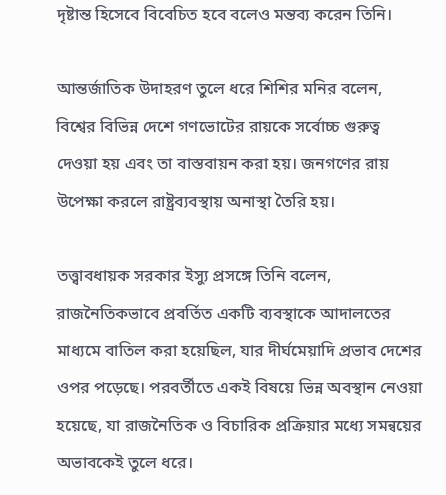দৃষ্টান্ত হিসেবে বিবেচিত হবে বলেও মন্তব্য করেন তিনি।

আন্তর্জাতিক উদাহরণ তুলে ধরে শিশির মনির বলেন, বিশ্বের বিভিন্ন দেশে গণভোটের রায়কে সর্বোচ্চ গুরুত্ব দেওয়া হয় এবং তা বাস্তবায়ন করা হয়। জনগণের রায় উপেক্ষা করলে রাষ্ট্রব্যবস্থায় অনাস্থা তৈরি হয়।

তত্ত্বাবধায়ক সরকার ইস্যু প্রসঙ্গে তিনি বলেন, রাজনৈতিকভাবে প্রবর্তিত একটি ব্যবস্থাকে আদালতের মাধ্যমে বাতিল করা হয়েছিল, যার দীর্ঘমেয়াদি প্রভাব দেশের ওপর পড়েছে। পরবর্তীতে একই বিষয়ে ভিন্ন অবস্থান নেওয়া হয়েছে, যা রাজনৈতিক ও বিচারিক প্রক্রিয়ার মধ্যে সমন্বয়ের অভাবকেই তুলে ধরে।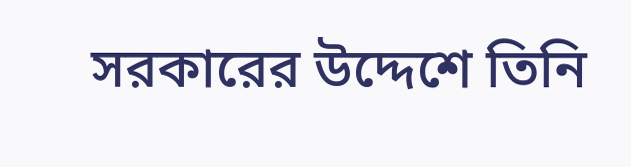সরকারের উদ্দেশে তিনি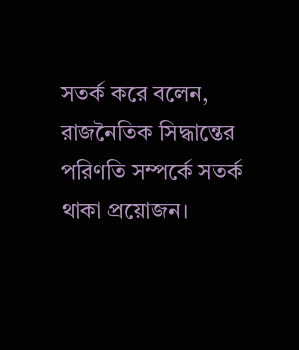সতর্ক করে বলেন, রাজনৈতিক সিদ্ধান্তের পরিণতি সম্পর্কে সতর্ক থাকা প্রয়োজন।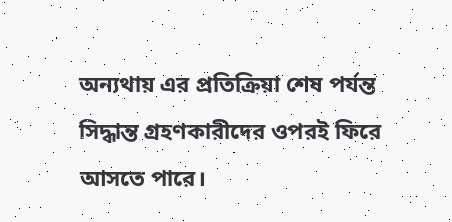অন্যথায় এর প্রতিক্রিয়া শেষ পর্যন্ত সিদ্ধান্ত গ্রহণকারীদের ওপরই ফিরে আসতে পারে।